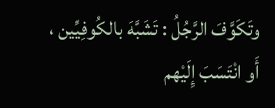وتَكَوَّفَ الرَّجُلُ : تَشَبَّهَ بالكُوفِيِّين ، أَو انْتَسَبَ إِلَيْهم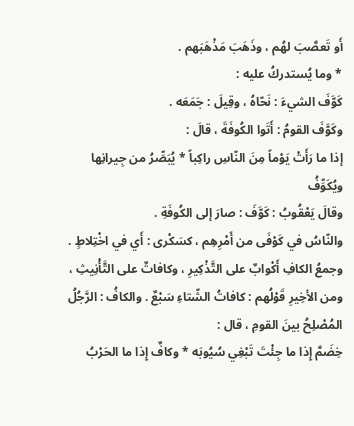أَو تَعصَّبَ لهُم ، وذَهَبَ مَذْهَبَهم .
* وما يُستدركُ عليه :
كَوَّفَ الشيءَ : نَحّاهُ ، وقِيلَ : جَمَعَه .
وكَوَّفَ القومُ : أَتَوا الكُوفَةَ ، قالَ :
إذا ما رَأَتْ يَوْماً مِنَ النّاسِ راكِباً * يُبَصِّرُ من جِيرانِها ويُكَوِّفُ
وقالَ يَعْقُوبُ : كَوَّفَ : صارَ إلى الكُوفَةِ .
والنّاسُ في كَوْفَى من أَمْرِهِم ، كسَكْرى : أَي في اخْتِلاطٍ .
وجمعُ الكافِ أَكْوابٌ على التَّذْكِيرِ ، وكافاتٌ على التَّأْنِيثِ ، ومن الأخِيرِ قَوْلُهم : كافاتُ الشّتاءِ سَبْعٌ . والكافُ : الرَّجُلُ المُصْلِحُ بينَ القومِ ، قال :
خِضَمَّ إِذا ما جِئْتَ تَبْغِي سُيُوبَه * وكافٌ إِذا ما الحَرْبُ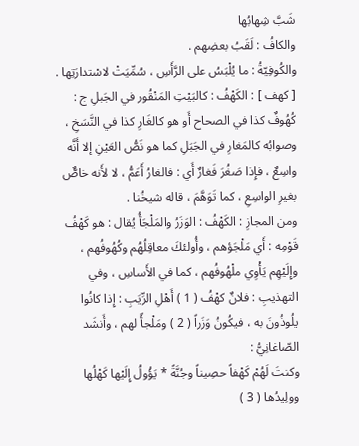شَبَّ شِهابُها
والكافُ : لَقَبُ بعضِهم .
والكُوفِيّةُ : ما يُلْبَسُ على الرَّأَسِ ، سُمِّيَتْ لاسْتدارَتِها .
[ كهف ] : الكَهْفُ : كالبَيْتِ المَنْقُور في الجَبلِ ج : كُهُوفٌ كذا في الصحاح أَو هو كالغَارِ كذا في النَّسَخِ ، وصوابُه كالمَغارِ في الجَبَلِ كما هو نَصُّ العَيْنِ إلا أَنَّه واسِعٌ ، فإِذا صَغُرَ فَغارٌ أَي : فالغارُ أَعَمُّ ، لا لأَنه خاصٌّ بغيرِ الواسِعِ ، كما تَوَهَّمَ ، قاله شيخُنا .
ومن المجازِ : الكَهْفُ : الوَزَرُ والمَلْجَأُ يُقال : هو كَهْفُ قَوْمِه : أَي مَلْجَؤهم ، وأُولئكَ معاقِلُهُم وكُهُوفُهم ، وإِلَيْهِم يَأْوِي ملْهُوفُهم ، كما في الأَساسِ ، وفي التهذيبِ : فلانٌ كهْفُ ( 1 ) أَهْلِ الرِّيَبِ : إِذا كانُوا يلُوذُونَ به ، فيكُونُ وَزَراً ( 2 ) ومَلْجأً لهم ، وأَنشَد الصّاغانِيُّ :
وكنتَ لَهُمْ كَهْفاً حصِيناً وجُنَّةً * يَؤُولُ إِلَيْها كَهْلُها وولِيدُها ( 3 )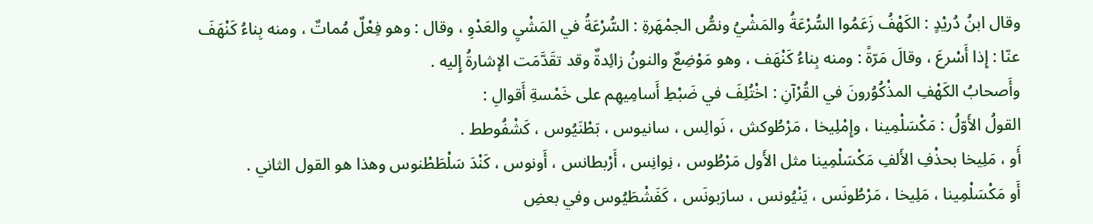وقال ابنُ دُريْدٍ : الكَهْفُ زَعَمُوا السُّرْعَةُ والمَشْيُ ونصُّ الجمْهَرةِ : السُّرْعَةُ في المَشْيِ والعَدْوِ ، وقال : وهو فِعْلٌ مُماتٌ ، ومنه بِناءُ كَنْهَفَ عنّا : إِذا أَسْرعَ ، وقالَ مَرّةً : ومنه بِناءُ كَنْهَف ، وهو مَوْضِعٌ والنونُ زائِدةٌ وقد تقَدَّمَت الإشارةُ إِليه .
وأَصحابُ الكَهْفِ المذْكُوُرونَ في القُرْآنِ : اخْتُلِفَ في ضَبْطِ أَسامِيهِم على خَمْسةِ أَقوالِ :
القولُ الأَوّلُ : مَكْسَلْمِينا ، وإِمْلِيخا ، مَرْطُوكش ، نَوالِس ، سانيوس ، بَطْنَيُوس ، كَشْفُوطط .
أَو ، مَلِيخا بحذْفِ الأَلفِ مَكْسَلْمِينا مثل الأَول مَرْطُوس ، نِوانِس ، أَرْبطانس ، أَونوس ، كَنْدَ سَلْطَطْنوس وهذا هو القول الثاني .
أَو مَكْسَلْمِينا ، مَلِيخا ، مَرْطُونَس ، يَنْيُونس ، سارَبونَس ، كَفَشْطَيُوس وفي بعضِ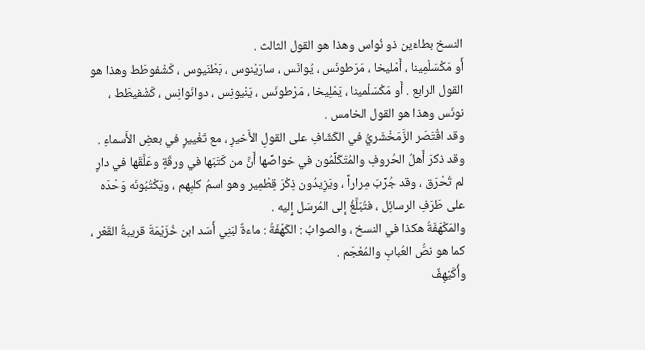النسخ بطاءَين ذو نُواس وهذا هو القول الثالث .
أَو مَكْسَلْمِينا ، أَمْليخا ، مَرَطونَس ، يُوانَس ، سارَيْنوس ، بَطْنَيوس ، كَشْفوطَط وهذا هو القول الرابع . أَو مَكْسَلْمينا ، يَمْلِيخا ، مَرْطونَس ، يَنْيونِس ، دوانَوانِس ، كَشْفيطَط ، نونَس وهذا هو القول الخامس .
وقد اقْتَصَر الزَّمَخْشَريُّ في الكَشّافِ على القولِ الأَخيرِ ، مع تَغْييرٍ في بعضِ الأَسماءِ .
وقد ذكرَ أَهلُ الحُروفِ والمُتَكَلِّمُون في خواصِّها أَنَّ من كَتَبَها في ورقَةٍ وعَلَّقَها في دارٍ لم تُحْرَق ، وقد جُرِّبَ مِراراً ، ويَزِيدُون ذِكْرَ قِطْمِير وهو اسمُ كلبِهم ، ويَكْتُبُونَه وَحْدَه على طَرَفِ الرسائِل ، فتُبَلَّغُ إلى المُرسَل إِليه .
والمَكْهَفَةُ هكذا في النسخ ، والصوابُ : الكَهْفَةُ : ماءةٌ لبَنِي أَسَد ابن خُزَيْمَةَ قريبةُ القَعْر ، كما هو نصُّ العُبابِ والمُعْجَم .
وأُكَيْهِفٌ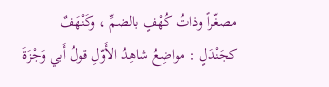مصغّراً وذاتُ كُهْفٍ بالضمِّ ، وكَنْهَفٌ كجَنْدَلٍ : مواضِعُ شاهِدُ الأَوّلِ قولُ أَبي وَجْزَةَ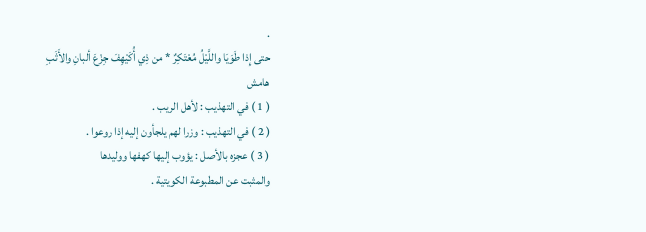.
حتى إِذا طَوَيَا واللَّيْلُ مُعْتَكِرٌ * من ذِي أُكَيْهِفَ جِزْعَ ألبانِ والأَثَبِ
هامش
( 1 ) في التهذيب : لأهل الريب .
( 2 ) في التهذيب : وزرا لهم يلجأون إليه إذا روعوا .
( 3 ) عجزه بالأصل : يؤوب إليها كهفها ووليدها
والمثبت عن المطبوعة الكويتية .